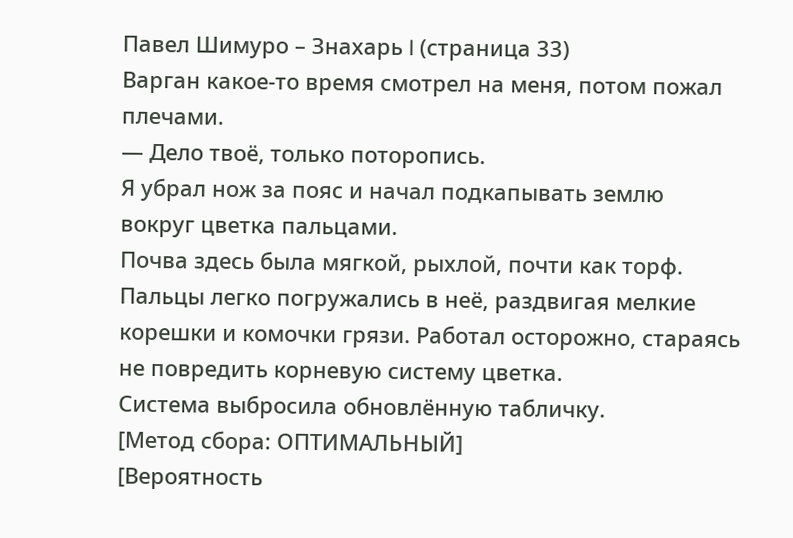Павел Шимуро – Знахарь I (страница 33)
Варган какое-то время смотрел на меня, потом пожал плечами.
— Дело твоё, только поторопись.
Я убрал нож за пояс и начал подкапывать землю вокруг цветка пальцами.
Почва здесь была мягкой, рыхлой, почти как торф. Пальцы легко погружались в неё, раздвигая мелкие корешки и комочки грязи. Работал осторожно, стараясь не повредить корневую систему цветка.
Система выбросила обновлённую табличку.
[Метод сбора: ОПТИМАЛЬНЫЙ]
[Вероятность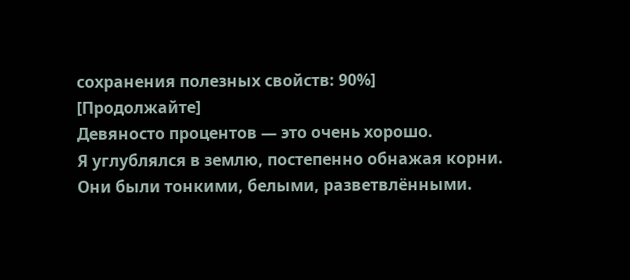сохранения полезных свойств: 90%]
[Продолжайте]
Девяносто процентов — это очень хорошо.
Я углублялся в землю, постепенно обнажая корни. Они были тонкими, белыми, разветвлёнными.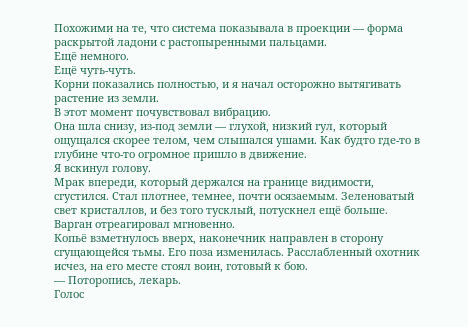Похожими на те, что система показывала в проекции — форма раскрытой ладони с растопыренными пальцами.
Ещё немного.
Ещё чуть-чуть.
Корни показались полностью, и я начал осторожно вытягивать растение из земли.
В этот момент почувствовал вибрацию.
Она шла снизу, из-под земли — глухой, низкий гул, который ощущался скорее телом, чем слышался ушами. Как будто где-то в глубине что-то огромное пришло в движение.
Я вскинул голову.
Мрак впереди, который держался на границе видимости, сгустился. Стал плотнее, темнее, почти осязаемым. Зеленоватый свет кристаллов, и без того тусклый, потускнел ещё больше.
Варган отреагировал мгновенно.
Копьё взметнулось вверх, наконечник направлен в сторону сгущающейся тьмы. Его поза изменилась. Расслабленный охотник исчез, на его месте стоял воин, готовый к бою.
— Поторопись, лекарь.
Голос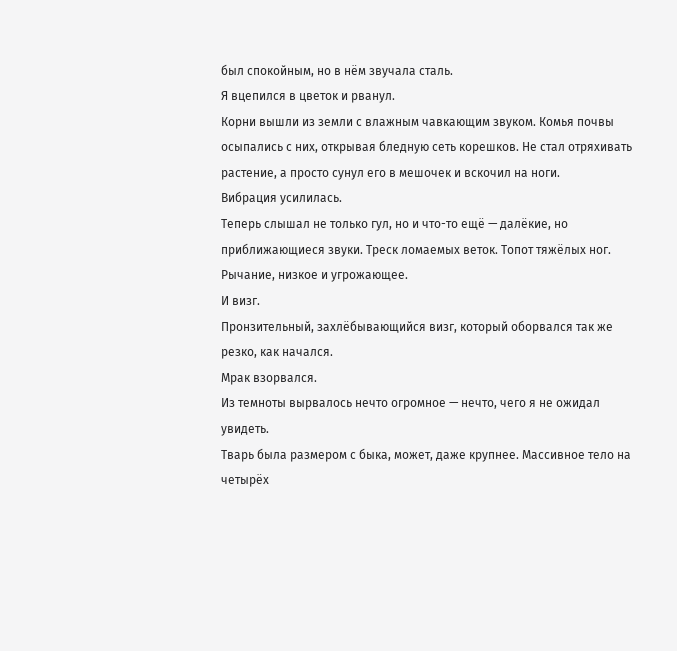был спокойным, но в нём звучала сталь.
Я вцепился в цветок и рванул.
Корни вышли из земли с влажным чавкающим звуком. Комья почвы осыпались с них, открывая бледную сеть корешков. Не стал отряхивать растение, а просто сунул его в мешочек и вскочил на ноги.
Вибрация усилилась.
Теперь слышал не только гул, но и что-то ещё — далёкие, но приближающиеся звуки. Треск ломаемых веток. Топот тяжёлых ног. Рычание, низкое и угрожающее.
И визг.
Пронзительный, захлёбывающийся визг, который оборвался так же резко, как начался.
Мрак взорвался.
Из темноты вырвалось нечто огромное — нечто, чего я не ожидал увидеть.
Тварь была размером с быка, может, даже крупнее. Массивное тело на четырёх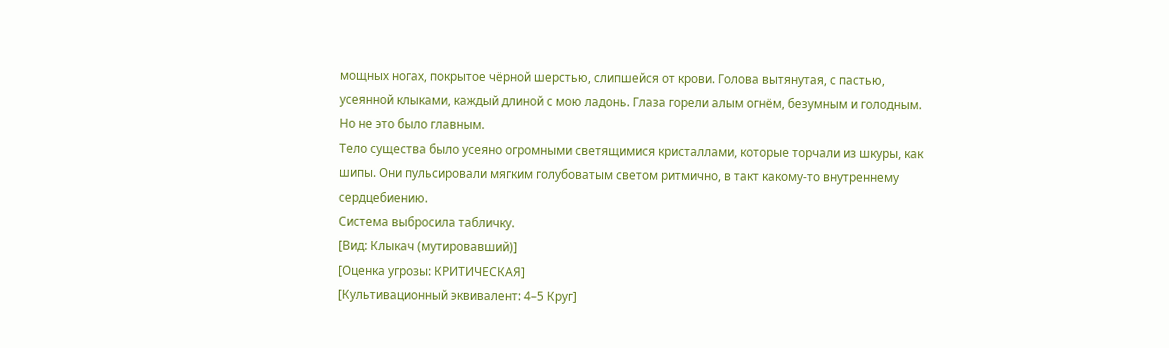мощных ногах, покрытое чёрной шерстью, слипшейся от крови. Голова вытянутая, с пастью, усеянной клыками, каждый длиной с мою ладонь. Глаза горели алым огнём, безумным и голодным.
Но не это было главным.
Тело существа было усеяно огромными светящимися кристаллами, которые торчали из шкуры, как шипы. Они пульсировали мягким голубоватым светом ритмично, в такт какому-то внутреннему сердцебиению.
Система выбросила табличку.
[Вид: Клыкач (мутировавший)]
[Оценка угрозы: КРИТИЧЕСКАЯ]
[Культивационный эквивалент: 4–5 Круг]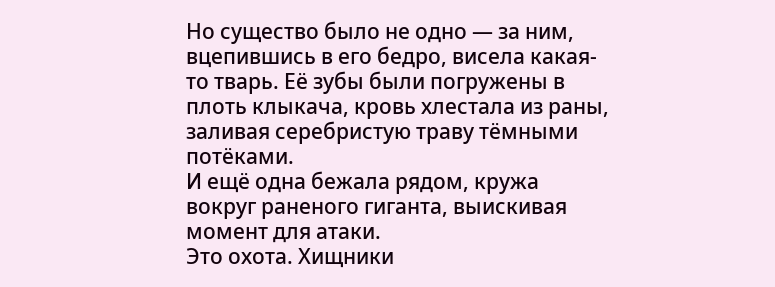Но существо было не одно — за ним, вцепившись в его бедро, висела какая-то тварь. Её зубы были погружены в плоть клыкача, кровь хлестала из раны, заливая серебристую траву тёмными потёками.
И ещё одна бежала рядом, кружа вокруг раненого гиганта, выискивая момент для атаки.
Это охота. Хищники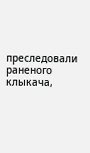преследовали раненого клыкача,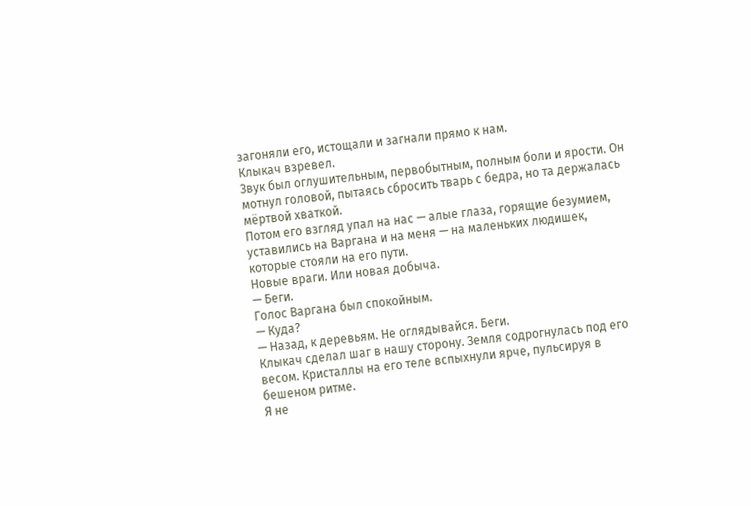загоняли его, истощали и загнали прямо к нам.
Клыкач взревел.
Звук был оглушительным, первобытным, полным боли и ярости. Он мотнул головой, пытаясь сбросить тварь с бедра, но та держалась мёртвой хваткой.
Потом его взгляд упал на нас — алые глаза, горящие безумием, уставились на Варгана и на меня — на маленьких людишек, которые стояли на его пути.
Новые враги. Или новая добыча.
— Беги.
Голос Варгана был спокойным.
— Куда?
— Назад, к деревьям. Не оглядывайся. Беги.
Клыкач сделал шаг в нашу сторону. Земля содрогнулась под его весом. Кристаллы на его теле вспыхнули ярче, пульсируя в бешеном ритме.
Я не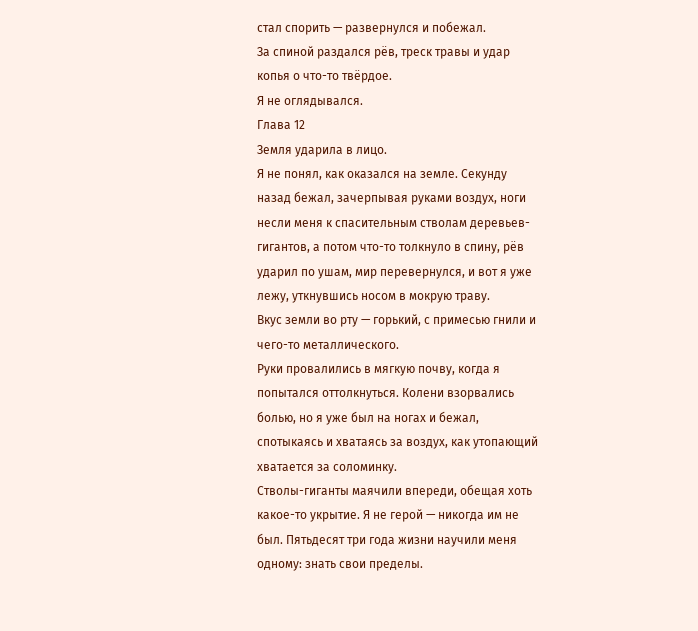стал спорить — развернулся и побежал.
За спиной раздался рёв, треск травы и удар копья о что-то твёрдое.
Я не оглядывался.
Глава 12
Земля ударила в лицо.
Я не понял, как оказался на земле. Секунду назад бежал, зачерпывая руками воздух, ноги несли меня к спасительным стволам деревьев-гигантов, а потом что-то толкнуло в спину, рёв ударил по ушам, мир перевернулся, и вот я уже лежу, уткнувшись носом в мокрую траву.
Вкус земли во рту — горький, с примесью гнили и чего-то металлического.
Руки провалились в мягкую почву, когда я попытался оттолкнуться. Колени взорвались болью, но я уже был на ногах и бежал, спотыкаясь и хватаясь за воздух, как утопающий хватается за соломинку.
Стволы-гиганты маячили впереди, обещая хоть какое-то укрытие. Я не герой — никогда им не был. Пятьдесят три года жизни научили меня одному: знать свои пределы.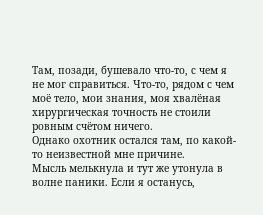Там, позади, бушевало что-то, с чем я не мог справиться. Что-то, рядом с чем моё тело, мои знания, моя хвалёная хирургическая точность не стоили ровным счётом ничего.
Однако охотник остался там, по какой-то неизвестной мне причине.
Мысль мелькнула и тут же утонула в волне паники. Если я останусь,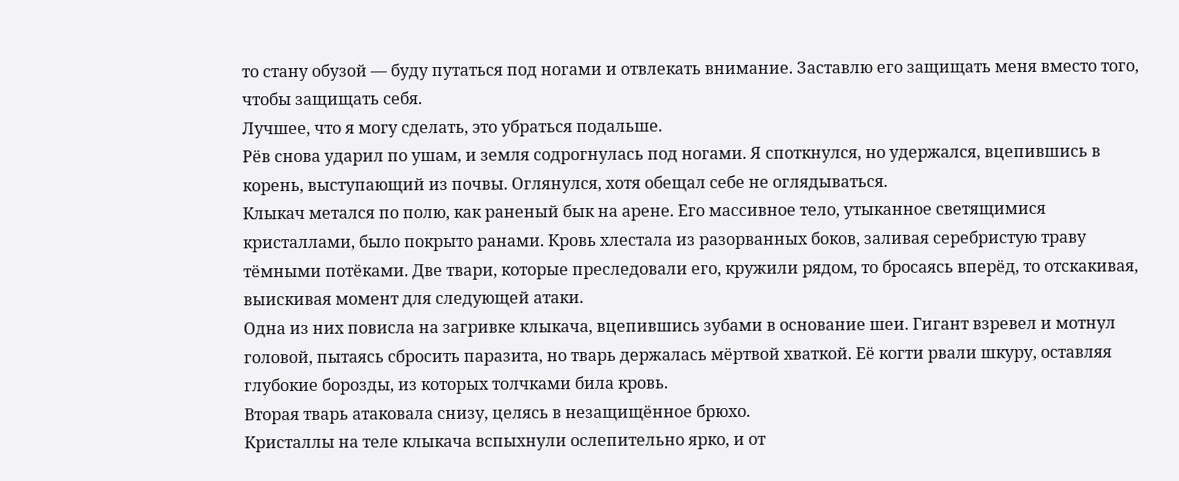то стану обузой — буду путаться под ногами и отвлекать внимание. Заставлю его защищать меня вместо того, чтобы защищать себя.
Лучшее, что я могу сделать, это убраться подальше.
Рёв снова ударил по ушам, и земля содрогнулась под ногами. Я споткнулся, но удержался, вцепившись в корень, выступающий из почвы. Оглянулся, хотя обещал себе не оглядываться.
Клыкач метался по полю, как раненый бык на арене. Его массивное тело, утыканное светящимися кристаллами, было покрыто ранами. Кровь хлестала из разорванных боков, заливая серебристую траву тёмными потёками. Две твари, которые преследовали его, кружили рядом, то бросаясь вперёд, то отскакивая, выискивая момент для следующей атаки.
Одна из них повисла на загривке клыкача, вцепившись зубами в основание шеи. Гигант взревел и мотнул головой, пытаясь сбросить паразита, но тварь держалась мёртвой хваткой. Её когти рвали шкуру, оставляя глубокие борозды, из которых толчками била кровь.
Вторая тварь атаковала снизу, целясь в незащищённое брюхо.
Кристаллы на теле клыкача вспыхнули ослепительно ярко, и от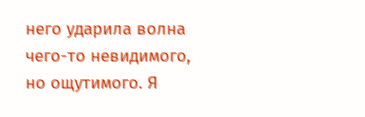него ударила волна чего-то невидимого, но ощутимого. Я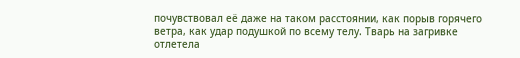почувствовал её даже на таком расстоянии, как порыв горячего ветра, как удар подушкой по всему телу. Тварь на загривке отлетела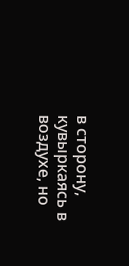в сторону, кувыркаясь в воздухе, но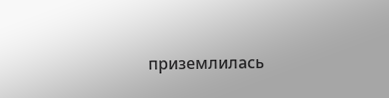приземлилась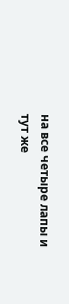на все четыре лапы и тут же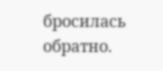бросилась обратно.